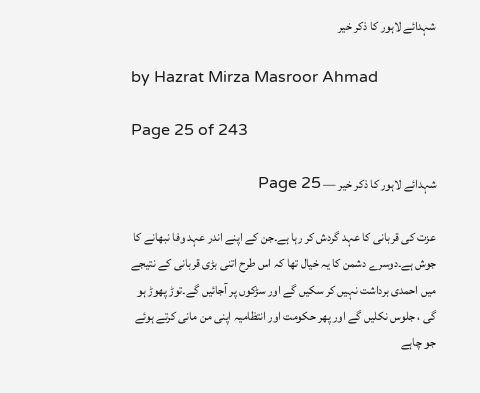شہدائے لاہور کا ذکر خیر

by Hazrat Mirza Masroor Ahmad

Page 25 of 243

شہدائے لاہور کا ذکر خیر — Page 25

عزت کی قربانی کا عہد گردش کر رہا ہے۔جن کے اپنے اندر عہد وفا نبھانے کا جوش ہے۔دوسرے دشمن کا یہ خیال تھا کہ اس طرح اتنی بڑی قربانی کے نتیجے میں احمدی برداشت نہیں کر سکیں گے اور سڑکوں پر آجائیں گے۔توڑ پھوڑ ہو گی ، جلوس نکلیں گے اور پھر حکومت اور انتظامیہ اپنی من مانی کرتے ہوئے جو چاہے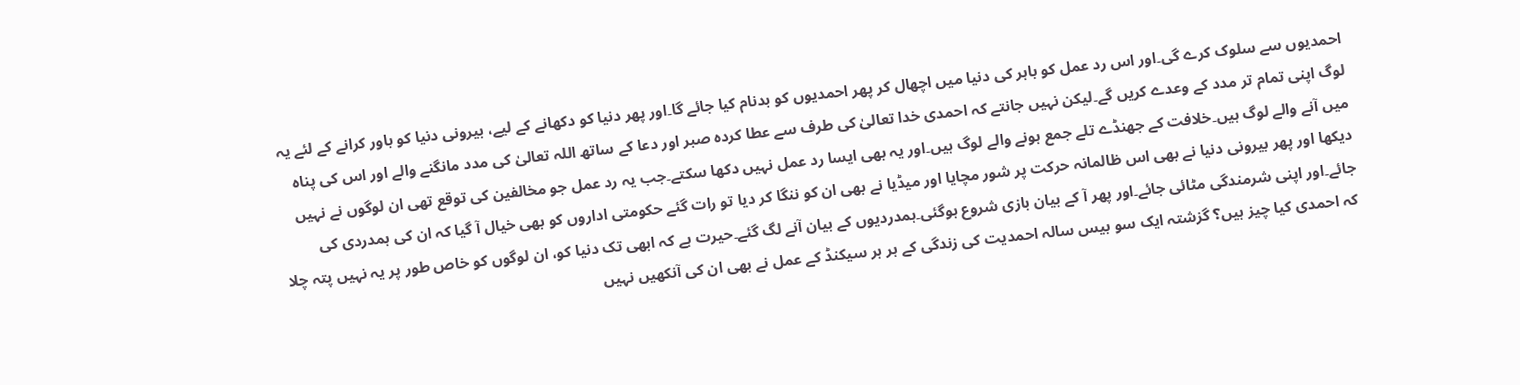احمدیوں سے سلوک کرے گی۔اور اس رد عمل کو باہر کی دنیا میں اچھال کر پھر احمدیوں کو بدنام کیا جائے گا۔اور پھر دنیا کو دکھانے کے لیے، بیرونی دنیا کو باور کرانے کے لئے یہ لوگ اپنی تمام تر مدد کے وعدے کریں گے۔لیکن نہیں جانتے کہ احمدی خدا تعالیٰ کی طرف سے عطا کردہ صبر اور دعا کے ساتھ اللہ تعالیٰ کی مدد مانگنے والے اور اس کی پناہ میں آنے والے لوگ ہیں۔خلافت کے جھنڈے تلے جمع ہونے والے لوگ ہیں۔اور یہ بھی ایسا رد عمل نہیں دکھا سکتے۔جب یہ رد عمل جو مخالفین کی توقع تھی ان لوگوں نے نہیں دیکھا اور پھر بیرونی دنیا نے بھی اس ظالمانہ حرکت پر شور مچایا اور میڈیا نے بھی ان کو ننگا کر دیا تو رات گئے حکومتی اداروں کو بھی خیال آ گیا کہ ان کی ہمدردی کی جائے۔اور اپنی شرمندگی مٹائی جائے۔اور پھر آ کے بیان بازی شروع ہوگئی۔ہمدردیوں کے بیان آنے لگ گئے۔حیرت ہے کہ ابھی تک دنیا کو، ان لوگوں کو خاص طور پر یہ نہیں پتہ چلا کہ احمدی کیا چیز ہیں؟ گزشتہ ایک سو بیس سالہ احمدیت کی زندگی کے ہر ہر سیکنڈ کے عمل نے بھی ان کی آنکھیں نہیں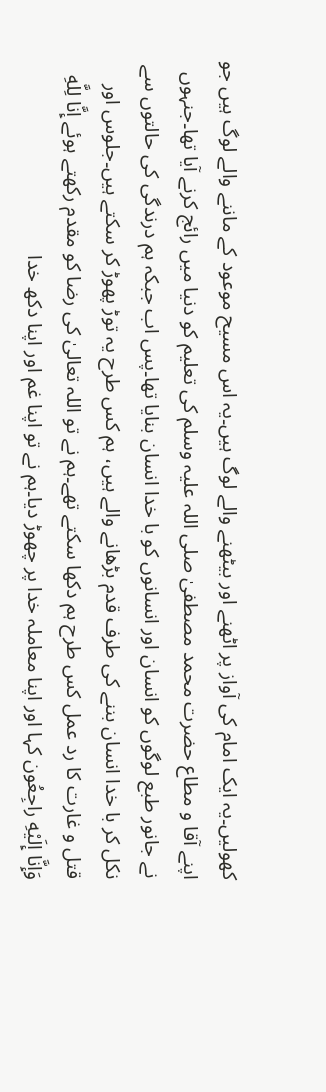کھولیں۔یہ ایک امام کی آواز پر اٹھنے اور بیٹھنے والے لوگ ہیں۔یہ اس مسیح موعود کے ماننے والے لوگ ہیں جو اپنے آقا و مطاع حضرت محمد مصطفیٰ صلی اللہ علیہ وسلم کی تعلیم کو دنیا میں رائج کرنے آیا تھا۔جنہوں نے جانور طبع لوگوں کو انسان اور انسانوں کو با خدا انسان بنایا تھا۔پس اب جبکہ ہم درندگی کی حالتوں سے نکل کر با خدا انسان بننے کی طرف قدم بڑھانے والے ہیں، ہم کس طرح یہ توڑ پھوڑ کر سکتے ہیں۔جلوس اور قتل و غارت کا رد عمل کس طرح ہم دکھا سکتے تھے۔ہم نے تو اللہ تعالیٰ کی رضا کو مقدم رکھتے ہوئے إِنَّا لِلَّهِ وَإِنَّا إِلَيْهِ راجِعُون کہا اور اپنا معاملہ خدا پر چھوڑ دیا۔ہم نے تو اپنا غم اور اپنا دکھ خدا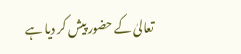تعالیٰ کے حضور پیش کر دیا ہے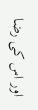اور اس کی رضا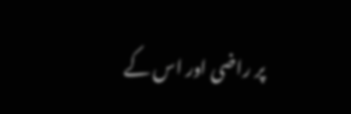پر راضی اور اس کے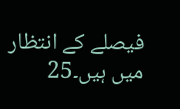فیصلے کے انتظار میں ہیں۔25